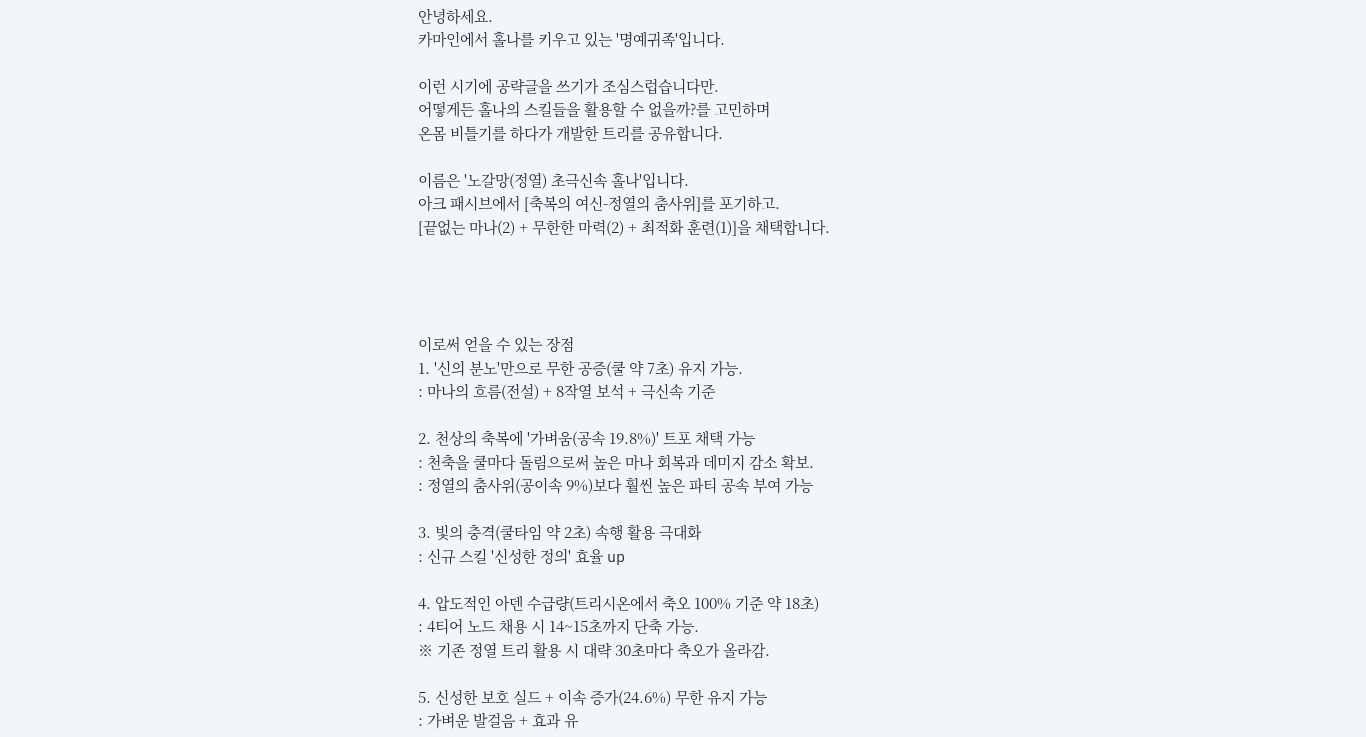안녕하세요.
카마인에서 홀나를 키우고 있는 '명예귀족'입니다.

이런 시기에 공략글을 쓰기가 조심스럽습니다만.
어떻게든 홀나의 스킬들을 활용할 수 없을까?를 고민하며
온몸 비틀기를 하다가 개발한 트리를 공유합니다.

이름은 '노갈망(정열) 초극신속 홀나'입니다.
아크 패시브에서 [축복의 여신-정열의 춤사위]를 포기하고.
[끝없는 마나(2) + 무한한 마력(2) + 최적화 훈련(1)]을 채택합니다.




이로써 얻을 수 있는 장점
1. '신의 분노'만으로 무한 공증(쿨 약 7초) 유지 가능.
: 마나의 흐름(전설) + 8작열 보석 + 극신속 기준

2. 천상의 축복에 '가벼움(공속 19.8%)' 트포 채택 가능
: 천축을 쿨마다 돌림으로써 높은 마나 회복과 데미지 감소 확보.
: 정열의 춤사위(공이속 9%)보다 훨씬 높은 파티 공속 부여 가능

3. 빛의 충격(쿨타임 약 2초) 속행 활용 극대화
: 신규 스킬 '신성한 정의' 효율 up

4. 압도적인 아덴 수급량(트리시온에서 축오 100% 기준 약 18초)
: 4티어 노드 채용 시 14~15초까지 단축 가능.
※ 기존 정열 트리 활용 시 대략 30초마다 축오가 올라감.

5. 신성한 보호 실드 + 이속 증가(24.6%) 무한 유지 가능
: 가벼운 발걸음 + 효과 유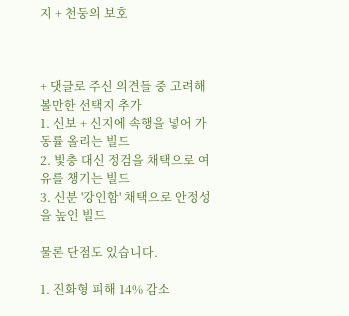지 + 천둥의 보호



+ 댓글로 주신 의견들 중 고려해 볼만한 선택지 추가
1. 신보 + 신지에 속행을 넣어 가동률 올리는 빌드
2. 빛충 대신 정검을 채택으로 여유를 챙기는 빌드
3. 신분 '강인함' 채택으로 안정성을 높인 빌드

물론 단점도 있습니다.

1. 진화형 피해 14% 감소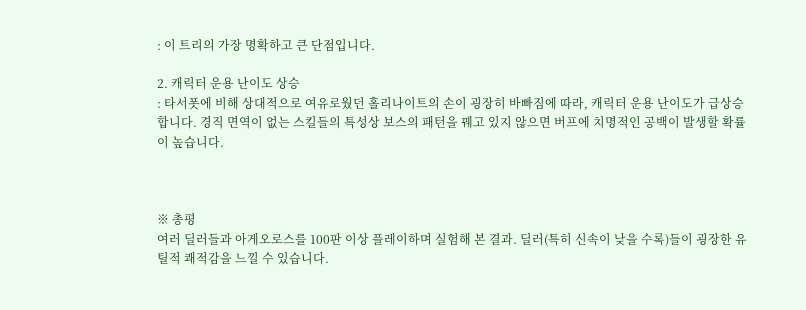: 이 트리의 가장 명확하고 큰 단점입니다.

2. 캐릭터 운용 난이도 상승
: 타서폿에 비해 상대적으로 여유로웠던 홀리나이트의 손이 굉장히 바빠짐에 따라, 캐릭터 운용 난이도가 급상승합니다. 경직 면역이 없는 스킬들의 특성상 보스의 패턴을 꿰고 있지 않으면 버프에 치명적인 공백이 발생할 확률이 높습니다.



※ 총평
여러 딜러들과 아게오로스를 100판 이상 플레이하며 실험해 본 결과. 딜러(특히 신속이 낮을 수록)들이 굉장한 유틸적 쾌적감을 느낄 수 있습니다.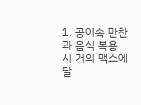1. 공이속 만찬과 음식 복용 시 거의 맥스에 달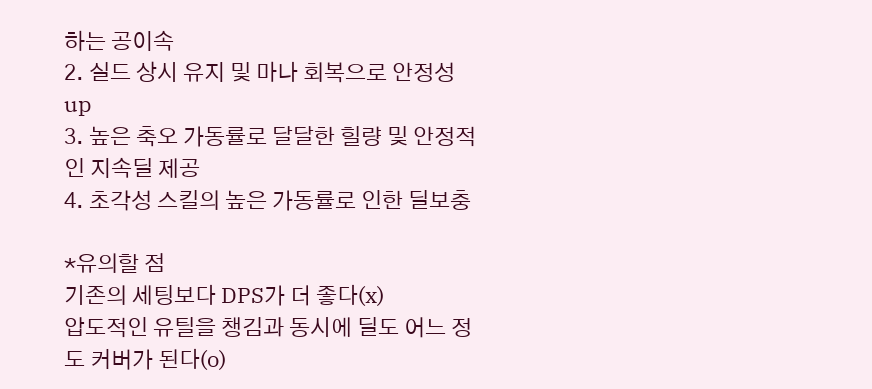하는 공이속
2. 실드 상시 유지 및 마나 회복으로 안정성 up
3. 높은 축오 가동률로 달달한 힐량 및 안정적인 지속딜 제공
4. 초각성 스킬의 높은 가동률로 인한 딜보충

*유의할 점
기존의 세팅보다 DPS가 더 좋다(x)
압도적인 유틸을 챙김과 동시에 딜도 어느 정도 커버가 된다(o)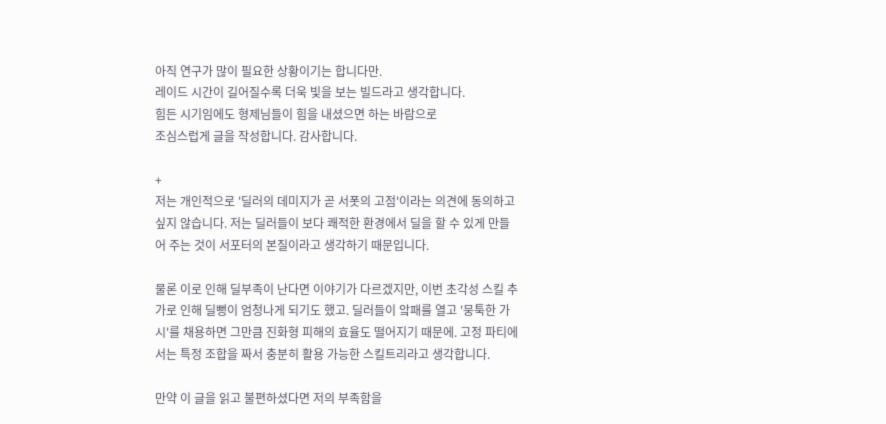아직 연구가 많이 필요한 상황이기는 합니다만.
레이드 시간이 길어질수록 더욱 빛을 보는 빌드라고 생각합니다.
힘든 시기임에도 형제님들이 힘을 내셨으면 하는 바람으로
조심스럽게 글을 작성합니다. 감사합니다.

+
저는 개인적으로 '딜러의 데미지가 곧 서폿의 고점'이라는 의견에 동의하고 싶지 않습니다. 저는 딜러들이 보다 쾌적한 환경에서 딜을 할 수 있게 만들어 주는 것이 서포터의 본질이라고 생각하기 때문입니다.

물론 이로 인해 딜부족이 난다면 이야기가 다르겠지만, 이번 초각성 스킬 추가로 인해 딜뻥이 엄청나게 되기도 했고. 딜러들이 앜패를 열고 '뭉툭한 가시'를 채용하면 그만큼 진화형 피해의 효율도 떨어지기 때문에. 고정 파티에서는 특정 조합을 짜서 충분히 활용 가능한 스킬트리라고 생각합니다.

만약 이 글을 읽고 불편하셨다면 저의 부족함을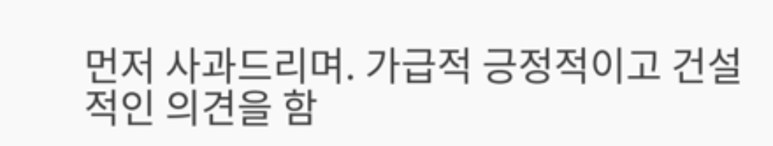먼저 사과드리며. 가급적 긍정적이고 건설적인 의견을 함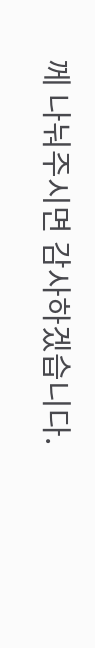께 나눠주시면 감사하겠습니다.